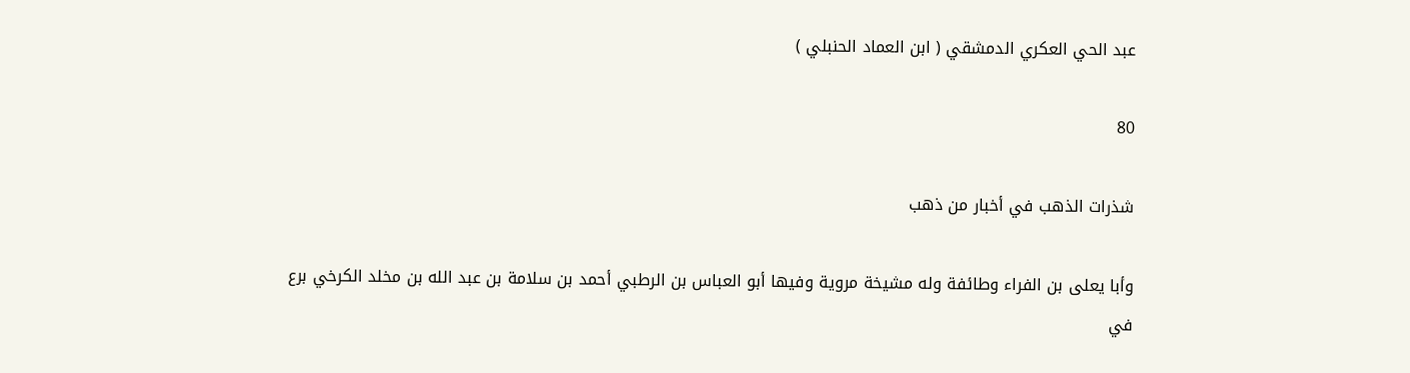عبد الحي العكري الدمشقي ( ابن العماد الحنبلي )

80

شذرات الذهب في أخبار من ذهب

وأبا يعلى بن الفراء وطائفة وله مشيخة مروية وفيها أبو العباس بن الرطبي أحمد بن سلامة بن عبد الله بن مخلد الكرخي برع في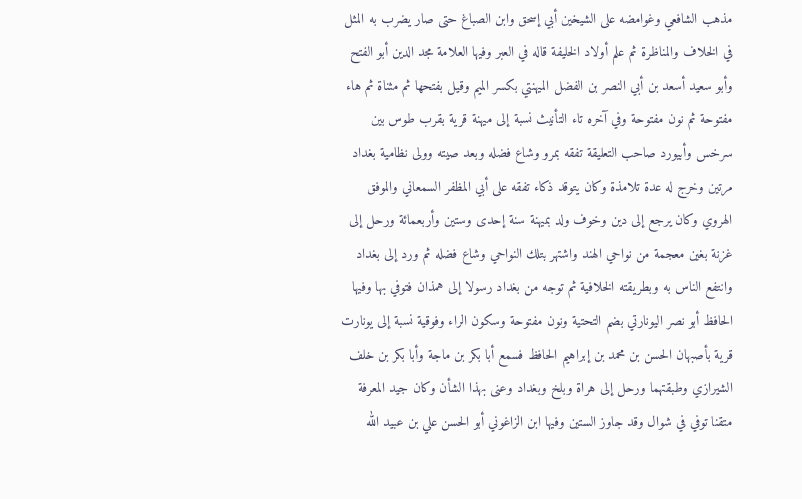مذهب الشافعي وغوامضه على الشيخين أبي إسحق وابن الصباغ حتى صار يضرب به المثل في الخلاف والمناظرة ثم علم أولاد الخليفة قاله في العبر وفيها العلامة مجد الدين أبو الفتح وأبو سعيد أسعد بن أبي النصر بن الفضل الميهنتي بكسر الميم وقيل بفتحها ثم مثناة ثم هاء مفتوحة ثم نون مفتوحة وفي آخره تاء التأنيث نسبة إلى ميهنة قرية بقرب طوس بين سرخس وأبيورد صاحب التعليقة تفقه بمرو وشاع فضله وبعد صيته وولى نظامية بغداد مرتين وخرج له عدة تلامذة وكان يتوقد ذكاء تفقه على أبي المظفر السمعاني والموفق الهروي وكان يرجع إلى دين وخوف ولد بميهنة سنة إحدى وستين وأربعمائة ورحل إلى غزنة بغين معجمة من نواحي الهند واشتهر بتلك النواحي وشاع فضله ثم ورد إلى بغداد وانتفع الناس به وبطريقته الخلافية ثم توجه من بغداد رسولا إلى همذان فتوفي بها وفيها الحافظ أبو نصر اليونارتي بضم التحتية ونون مفتوحة وسكون الراء وفوقية نسبة إلى يونارت قرية بأصبهان الحسن بن محمد بن إبراهيم الحافظ فسمع أبا بكر بن ماجة وأبا بكر بن خلف الشيرازي وطبقتهما ورحل إلى هراة وبلخ وبغداد وعنى بهذا الشأن وكان جيد المعرفة متقنا توفي في شوال وقد جاوز الستين وفيها ابن الزاغوني أبو الحسن علي بن عبيد الله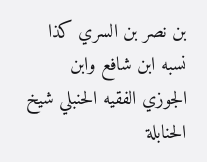بن نصر بن السري كذا نسبه ابن شافع وابن الجوزي الفقيه الحنبلي شيخ الحنابلة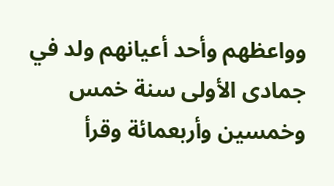وواعظهم وأحد أعيانهم ولد في جمادى الأولى سنة خمس وخمسين وأربعمائة وقرأ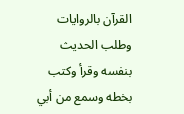القرآن بالروايات وطلب الحديث بنفسه وقرأ وكتب بخطه وسمع من أبي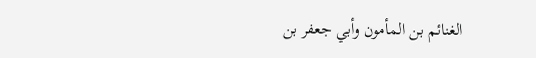الغنائم بن المأمون وأبي جعفر بن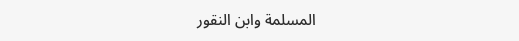المسلمة وابن النقور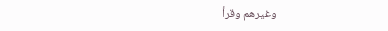وغيرهم وقرأ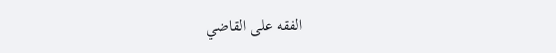الفقه على القاضي